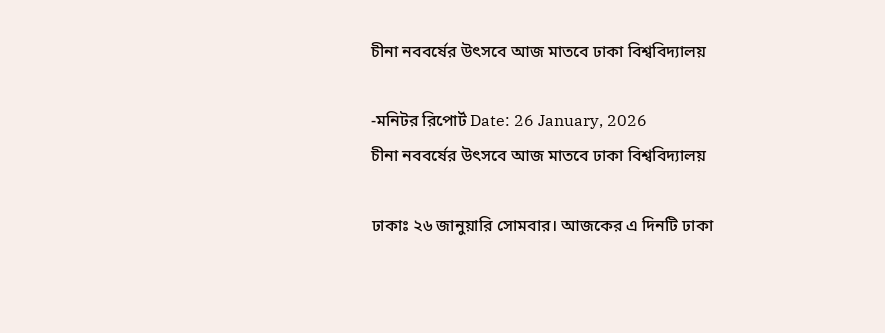চীনা নববর্ষের উৎসবে আজ মাতবে ঢাকা বিশ্ববিদ্যালয়

-মনিটর রিপোর্ট Date: 26 January, 2026
চীনা নববর্ষের উৎসবে আজ মাতবে ঢাকা বিশ্ববিদ্যালয়

ঢাকাঃ ২৬ জানুয়ারি সোমবার। আজকের এ দিনটি ঢাকা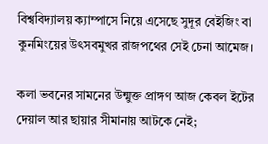বিশ্ববিদ্যালয় ক্যাম্পাসে নিয়ে এসেছে সুদূর বেইজিং বা কুনমিংয়ের উৎসবমুখর রাজপথের সেই চেনা আমেজ।

কলা ভবনের সামনের উন্মুক্ত প্রাঙ্গণ আজ কেবল ইটের দেয়াল আর ছায়ার সীমানায় আটকে নেই;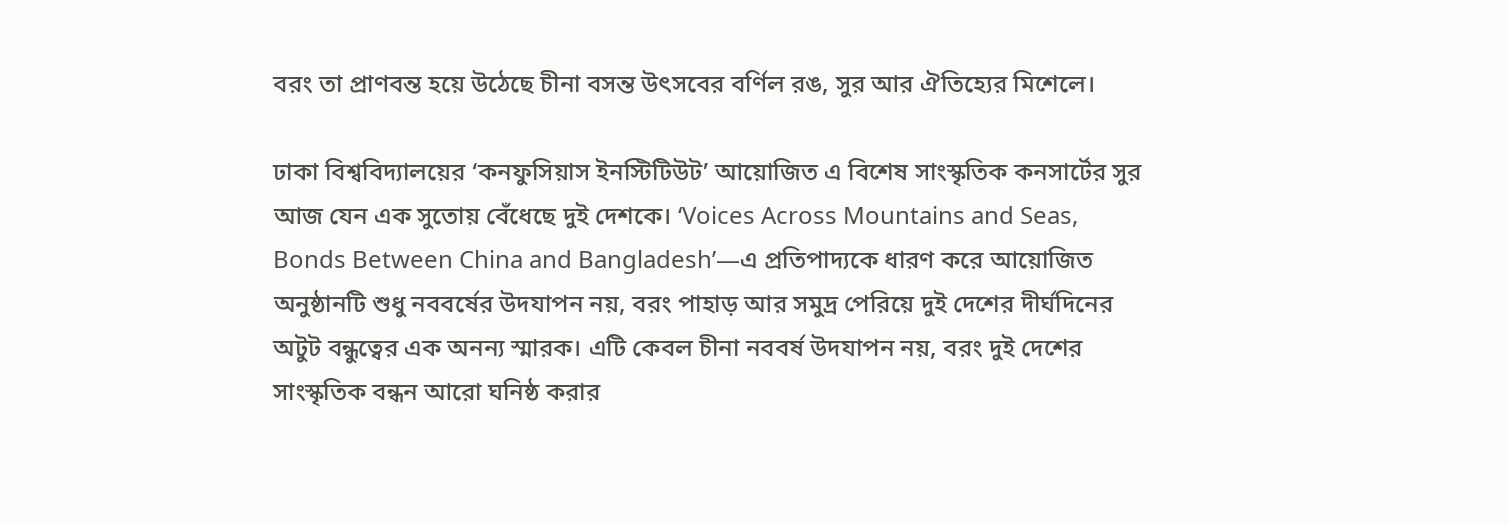বরং তা প্রাণবন্ত হয়ে উঠেছে চীনা বসন্ত উৎসবের বর্ণিল রঙ, সুর আর ঐতিহ্যের মিশেলে।

ঢাকা বিশ্ববিদ্যালয়ের ‘কনফুসিয়াস ইনস্টিটিউট’ আয়োজিত এ বিশেষ সাংস্কৃতিক কনসার্টের সুর আজ যেন এক সুতোয় বেঁধেছে দুই দেশকে। ‘Voices Across Mountains and Seas, Bonds Between China and Bangladesh’—এ প্রতিপাদ্যকে ধারণ করে আয়োজিত অনুষ্ঠানটি শুধু নববর্ষের উদযাপন নয়, বরং পাহাড় আর সমুদ্র পেরিয়ে দুই দেশের দীর্ঘদিনের অটুট বন্ধুত্বের এক অনন্য স্মারক। এটি কেবল চীনা নববর্ষ উদযাপন নয়, বরং দুই দেশের সাংস্কৃতিক বন্ধন আরো ঘনিষ্ঠ করার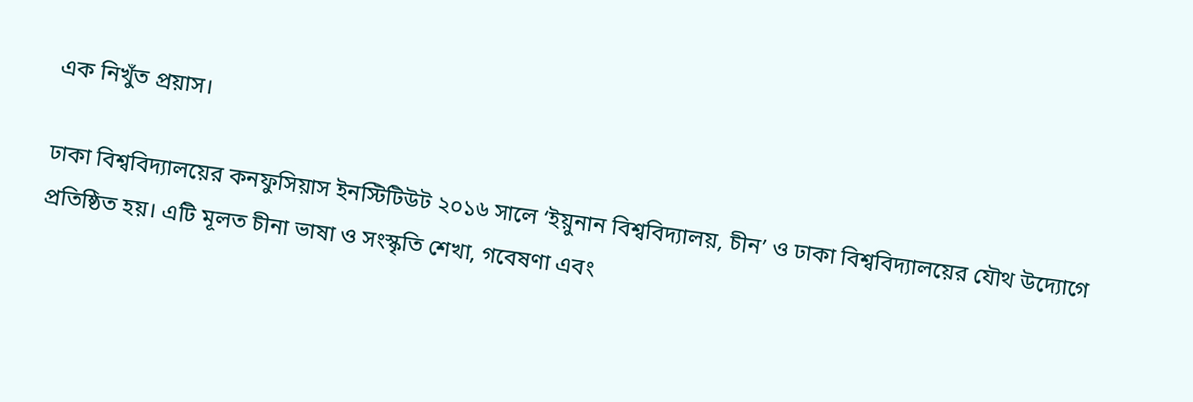এক নিখুঁত প্রয়াস।

ঢাকা বিশ্ববিদ্যালয়ের কনফুসিয়াস ইনস্টিটিউট ২০১৬ সালে ‘ইয়ুনান বিশ্ববিদ্যালয়, চীন’ ও ঢাকা বিশ্ববিদ্যালয়ের যৌথ উদ্যোগে প্রতিষ্ঠিত হয়। এটি মূলত চীনা ভাষা ও সংস্কৃতি শেখা, গবেষণা এবং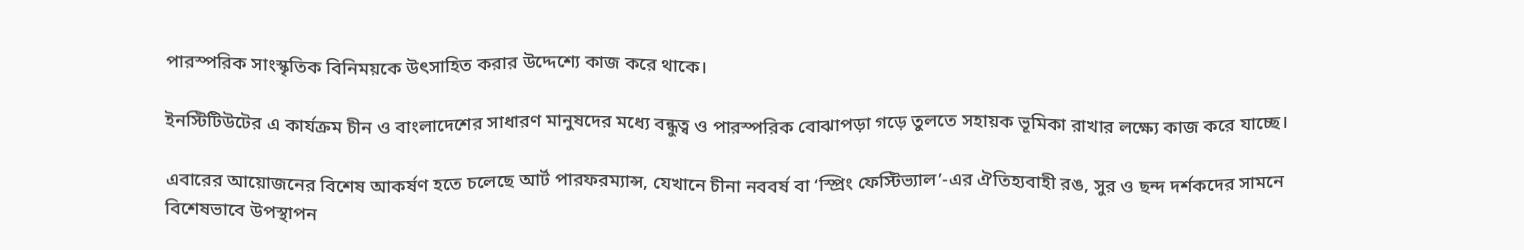পারস্পরিক সাংস্কৃতিক বিনিময়কে উৎসাহিত করার উদ্দেশ্যে কাজ করে থাকে।

ইনস্টিটিউটের এ কার্যক্রম চীন ও বাংলাদেশের সাধারণ মানুষদের মধ্যে বন্ধুত্ব ও পারস্পরিক বোঝাপড়া গড়ে তুলতে সহায়ক ভূমিকা রাখার লক্ষ্যে কাজ করে যাচ্ছে।

এবারের আয়োজনের বিশেষ আকর্ষণ হতে চলেছে আর্ট পারফরম্যান্স, যেখানে চীনা নববর্ষ বা ‘স্প্রিং ফেস্টিভ্যাল’-এর ঐতিহ্যবাহী রঙ, সুর ও ছন্দ দর্শকদের সামনে বিশেষভাবে উপস্থাপন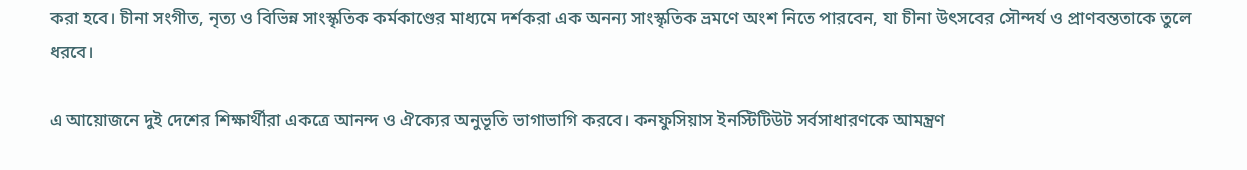করা হবে। চীনা সংগীত, নৃত্য ও বিভিন্ন সাংস্কৃতিক কর্মকাণ্ডের মাধ্যমে দর্শকরা এক অনন্য সাংস্কৃতিক ভ্রমণে অংশ নিতে পারবেন, যা চীনা উৎসবের সৌন্দর্য ও প্রাণবন্ততাকে তুলে ধরবে।

এ আয়োজনে দুই দেশের শিক্ষার্থীরা একত্রে আনন্দ ও ঐক্যের অনুভূতি ভাগাভাগি করবে। কনফুসিয়াস ইনস্টিটিউট সর্বসাধারণকে আমন্ত্রণ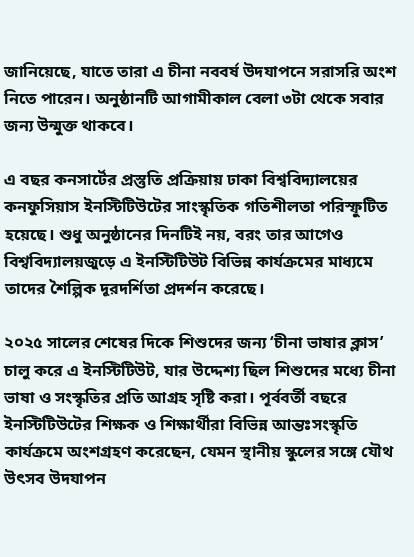জানিয়েছে, যাতে তারা এ চীনা নববর্ষ উদযাপনে সরাসরি অংশ নিতে পারেন। অনুষ্ঠানটি আগামীকাল বেলা ৩টা থেকে সবার জন্য উন্মুক্ত থাকবে।

এ বছর কনসার্টের প্রস্তুতি প্রক্রিয়ায় ঢাকা বিশ্ববিদ্যালয়ের কনফুসিয়াস ইনস্টিটিউটের সাংস্কৃতিক গতিশীলতা পরিস্ফুটিত হয়েছে। শুধু অনুষ্ঠানের দিনটিই নয়, বরং তার আগেও বিশ্ববিদ্যালয়জুড়ে এ ইনস্টিটিউট বিভিন্ন কার্যক্রমের মাধ্যমে তাদের শৈল্পিক দূরদর্শিতা প্রদর্শন করেছে।

২০২৫ সালের শেষের দিকে শিশুদের জন্য ‘চীনা ভাষার ক্লাস’ চালু করে এ ইনস্টিটিউট, যার উদ্দেশ্য ছিল শিশুদের মধ্যে চীনা ভাষা ও সংস্কৃতির প্রতি আগ্রহ সৃষ্টি করা। পূর্ববর্তী বছরে ইনস্টিটিউটের শিক্ষক ও শিক্ষার্থীরা বিভিন্ন আন্তঃসংস্কৃতি কার্যক্রমে অংশগ্রহণ করেছেন, যেমন স্থানীয় স্কুলের সঙ্গে যৌথ উৎসব উদযাপন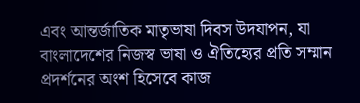এবং আন্তর্জাতিক মাতৃভাষা দিবস উদযাপন, যা বাংলাদেশের নিজস্ব ভাষা ও ঐতিহ্যের প্রতি সম্মান প্রদর্শনের অংশ হিসেবে কাজ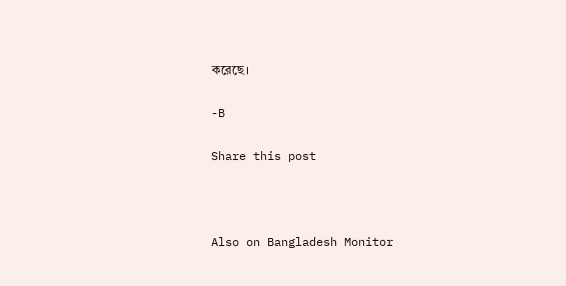করেছে।

-B

Share this post



Also on Bangladesh Monitor